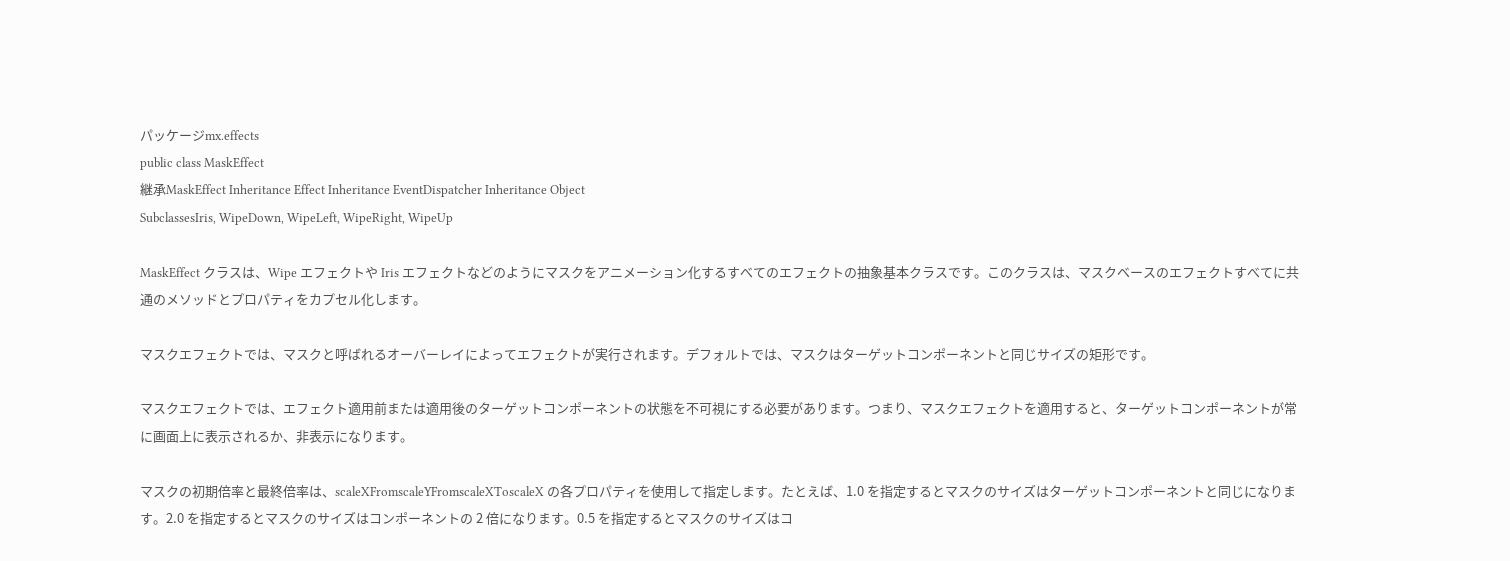パッケージmx.effects
public class MaskEffect
継承MaskEffect Inheritance Effect Inheritance EventDispatcher Inheritance Object
SubclassesIris, WipeDown, WipeLeft, WipeRight, WipeUp

MaskEffect クラスは、Wipe エフェクトや Iris エフェクトなどのようにマスクをアニメーション化するすべてのエフェクトの抽象基本クラスです。このクラスは、マスクベースのエフェクトすべてに共通のメソッドとプロパティをカプセル化します。

マスクエフェクトでは、マスクと呼ばれるオーバーレイによってエフェクトが実行されます。デフォルトでは、マスクはターゲットコンポーネントと同じサイズの矩形です。

マスクエフェクトでは、エフェクト適用前または適用後のターゲットコンポーネントの状態を不可視にする必要があります。つまり、マスクエフェクトを適用すると、ターゲットコンポーネントが常に画面上に表示されるか、非表示になります。

マスクの初期倍率と最終倍率は、scaleXFromscaleYFromscaleXToscaleX の各プロパティを使用して指定します。たとえば、1.0 を指定するとマスクのサイズはターゲットコンポーネントと同じになります。2.0 を指定するとマスクのサイズはコンポーネントの 2 倍になります。0.5 を指定するとマスクのサイズはコ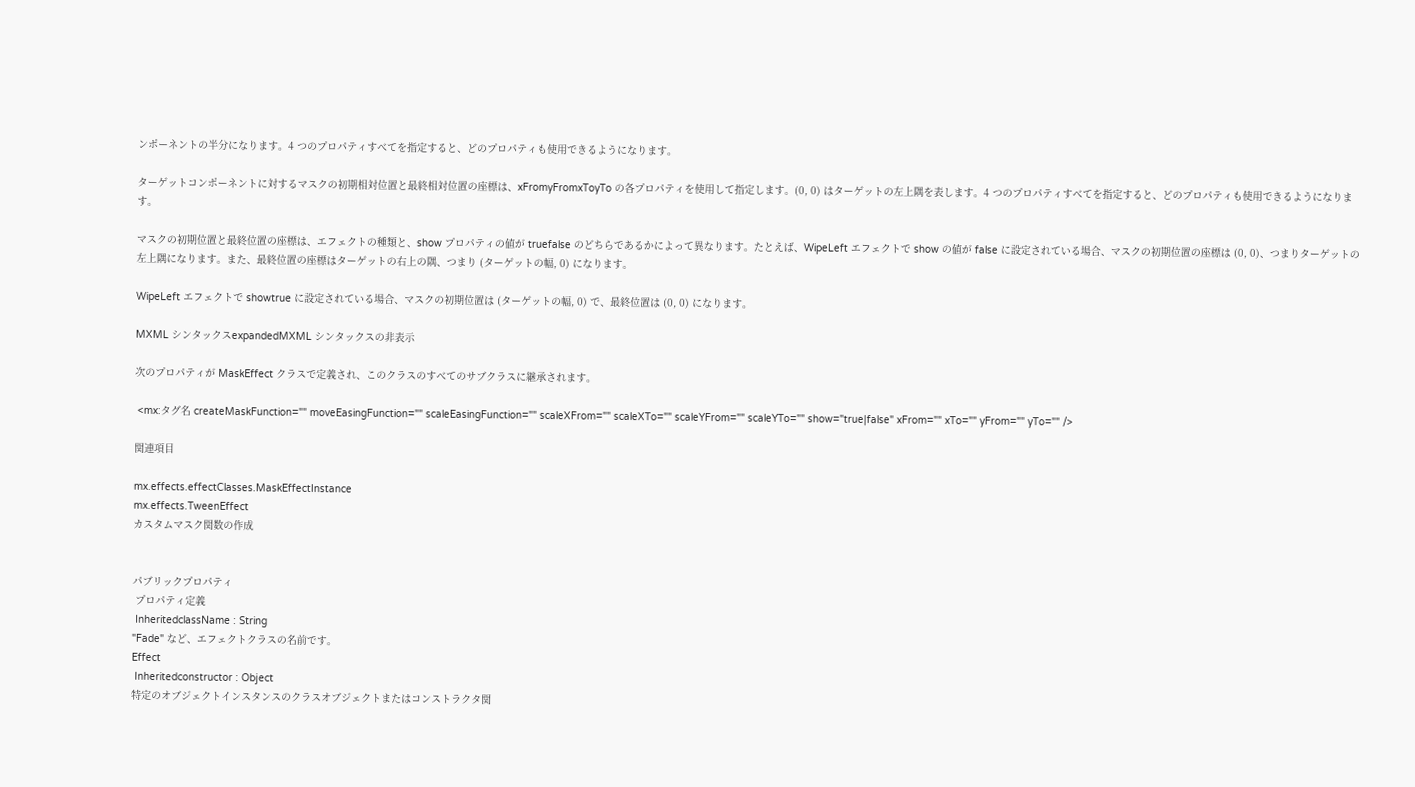ンポーネントの半分になります。4 つのプロパティすべてを指定すると、どのプロパティも使用できるようになります。

ターゲットコンポーネントに対するマスクの初期相対位置と最終相対位置の座標は、xFromyFromxToyTo の各プロパティを使用して指定します。(0, 0) はターゲットの左上隅を表します。4 つのプロパティすべてを指定すると、どのプロパティも使用できるようになります。

マスクの初期位置と最終位置の座標は、エフェクトの種類と、show プロパティの値が truefalse のどちらであるかによって異なります。たとえば、WipeLeft エフェクトで show の値が false に設定されている場合、マスクの初期位置の座標は (0, 0)、つまりターゲットの左上隅になります。また、最終位置の座標はターゲットの右上の隅、つまり (ターゲットの幅, 0) になります。

WipeLeft エフェクトで showtrue に設定されている場合、マスクの初期位置は (ターゲットの幅, 0) で、最終位置は (0, 0) になります。

MXML シンタックスexpandedMXML シンタックスの非表示

次のプロパティが MaskEffect クラスで定義され、このクラスのすべてのサブクラスに継承されます。

 <mx:タグ名 createMaskFunction="" moveEasingFunction="" scaleEasingFunction="" scaleXFrom="" scaleXTo="" scaleYFrom="" scaleYTo="" show="true|false" xFrom="" xTo="" yFrom="" yTo="" />

関連項目

mx.effects.effectClasses.MaskEffectInstance
mx.effects.TweenEffect
カスタムマスク関数の作成


パブリックプロパティ
 プロパティ定義
 InheritedclassName : String
"Fade" など、エフェクトクラスの名前です。
Effect
 Inheritedconstructor : Object
特定のオブジェクトインスタンスのクラスオブジェクトまたはコンストラクタ関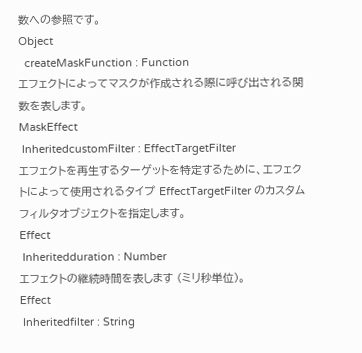数への参照です。
Object
  createMaskFunction : Function
エフェクトによってマスクが作成される際に呼び出される関数を表します。
MaskEffect
 InheritedcustomFilter : EffectTargetFilter
エフェクトを再生するターゲットを特定するために、エフェクトによって使用されるタイプ EffectTargetFilter のカスタムフィルタオブジェクトを指定します。
Effect
 Inheritedduration : Number
エフェクトの継続時間を表します (ミリ秒単位)。
Effect
 Inheritedfilter : String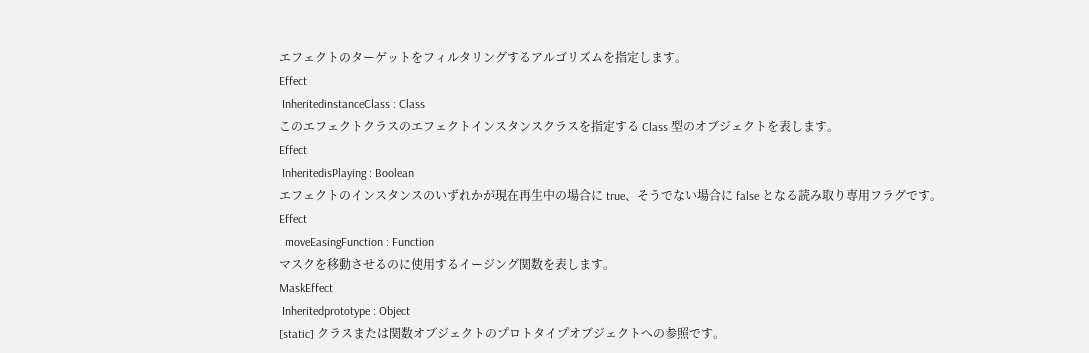エフェクトのターゲットをフィルタリングするアルゴリズムを指定します。
Effect
 InheritedinstanceClass : Class
このエフェクトクラスのエフェクトインスタンスクラスを指定する Class 型のオブジェクトを表します。
Effect
 InheritedisPlaying : Boolean
エフェクトのインスタンスのいずれかが現在再生中の場合に true、そうでない場合に false となる読み取り専用フラグです。
Effect
  moveEasingFunction : Function
マスクを移動させるのに使用するイージング関数を表します。
MaskEffect
 Inheritedprototype : Object
[static] クラスまたは関数オブジェクトのプロトタイプオブジェクトへの参照です。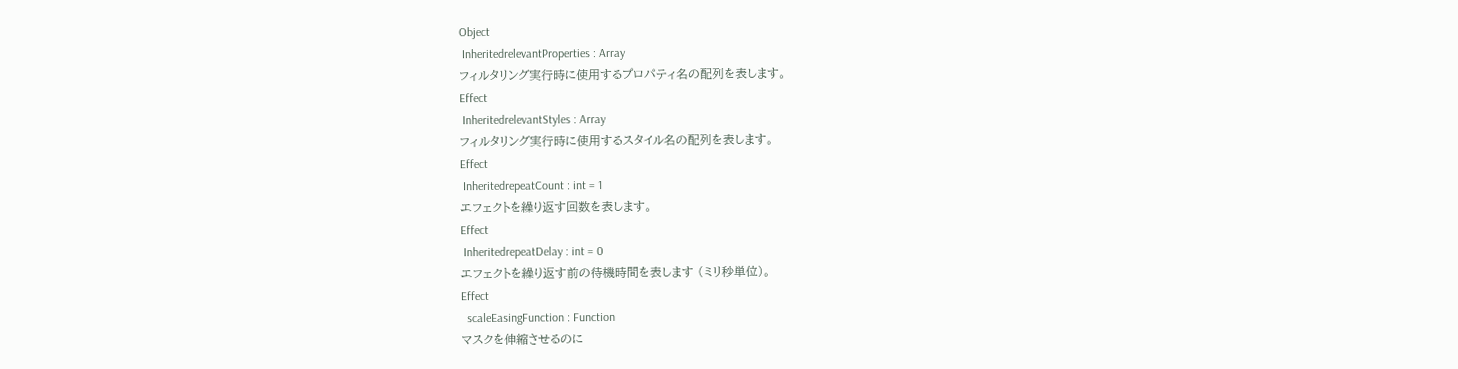Object
 InheritedrelevantProperties : Array
フィルタリング実行時に使用するプロパティ名の配列を表します。
Effect
 InheritedrelevantStyles : Array
フィルタリング実行時に使用するスタイル名の配列を表します。
Effect
 InheritedrepeatCount : int = 1
エフェクトを繰り返す回数を表します。
Effect
 InheritedrepeatDelay : int = 0
エフェクトを繰り返す前の待機時間を表します (ミリ秒単位)。
Effect
  scaleEasingFunction : Function
マスクを伸縮させるのに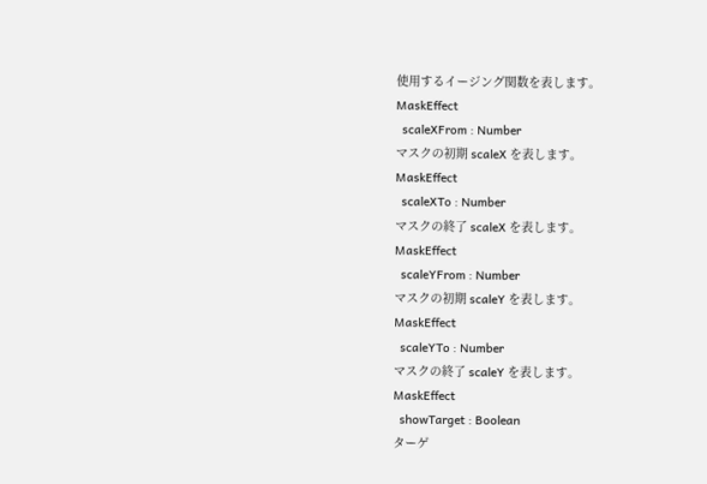使用するイージング関数を表します。
MaskEffect
  scaleXFrom : Number
マスクの初期 scaleX を表します。
MaskEffect
  scaleXTo : Number
マスクの終了 scaleX を表します。
MaskEffect
  scaleYFrom : Number
マスクの初期 scaleY を表します。
MaskEffect
  scaleYTo : Number
マスクの終了 scaleY を表します。
MaskEffect
  showTarget : Boolean
ターゲ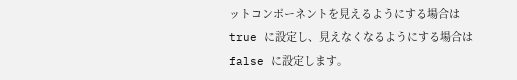ットコンポーネントを見えるようにする場合は true に設定し、見えなくなるようにする場合は false に設定します。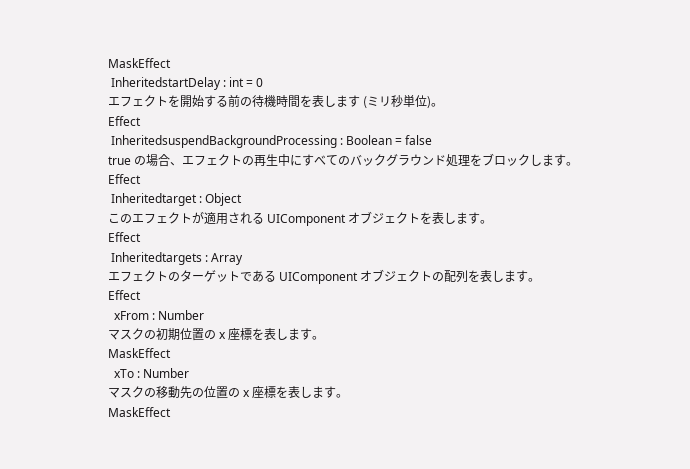MaskEffect
 InheritedstartDelay : int = 0
エフェクトを開始する前の待機時間を表します (ミリ秒単位)。
Effect
 InheritedsuspendBackgroundProcessing : Boolean = false
true の場合、エフェクトの再生中にすべてのバックグラウンド処理をブロックします。
Effect
 Inheritedtarget : Object
このエフェクトが適用される UIComponent オブジェクトを表します。
Effect
 Inheritedtargets : Array
エフェクトのターゲットである UIComponent オブジェクトの配列を表します。
Effect
  xFrom : Number
マスクの初期位置の x 座標を表します。
MaskEffect
  xTo : Number
マスクの移動先の位置の x 座標を表します。
MaskEffect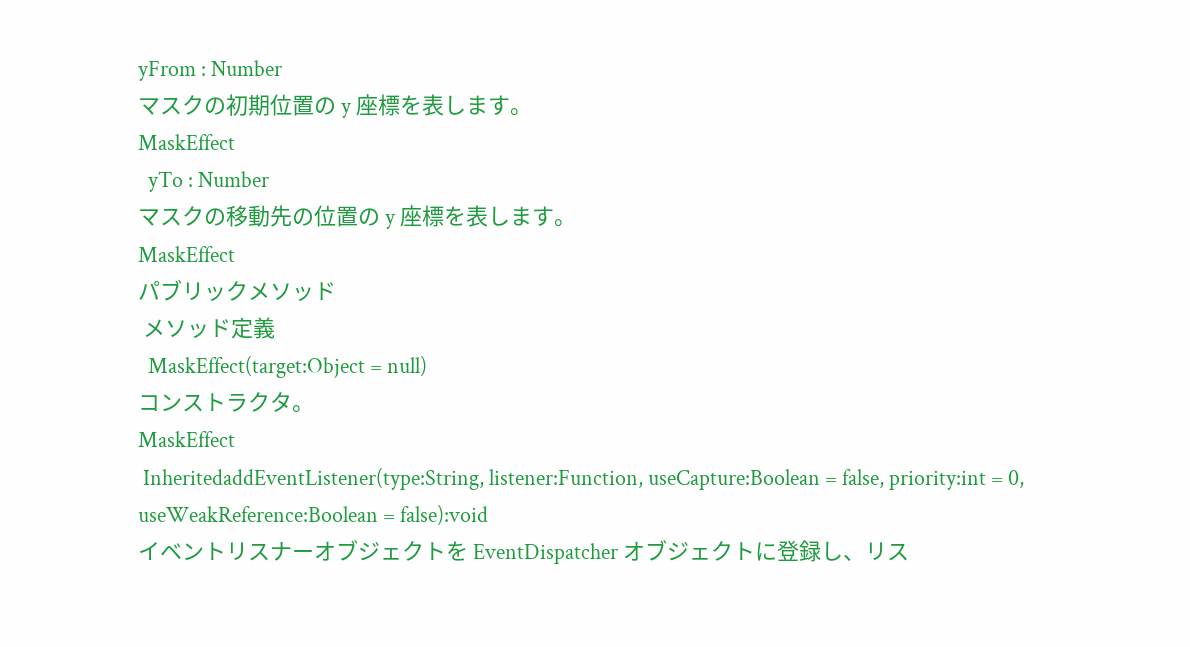yFrom : Number
マスクの初期位置の y 座標を表します。
MaskEffect
  yTo : Number
マスクの移動先の位置の y 座標を表します。
MaskEffect
パブリックメソッド
 メソッド定義
  MaskEffect(target:Object = null)
コンストラクタ。
MaskEffect
 InheritedaddEventListener(type:String, listener:Function, useCapture:Boolean = false, priority:int = 0, useWeakReference:Boolean = false):void
イベントリスナーオブジェクトを EventDispatcher オブジェクトに登録し、リス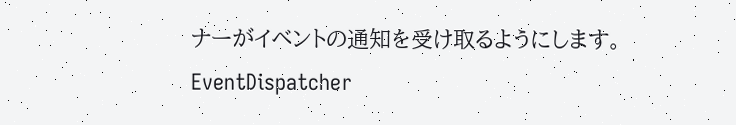ナーがイベントの通知を受け取るようにします。
EventDispatcher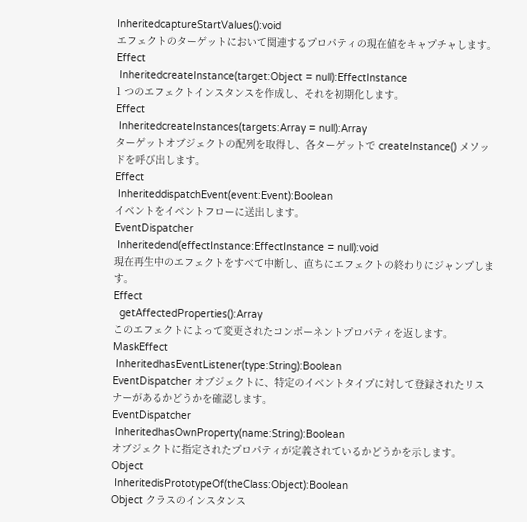InheritedcaptureStartValues():void
エフェクトのターゲットにおいて関連するプロパティの現在値をキャプチャします。
Effect
 InheritedcreateInstance(target:Object = null):EffectInstance
1 つのエフェクトインスタンスを作成し、それを初期化します。
Effect
 InheritedcreateInstances(targets:Array = null):Array
ターゲットオブジェクトの配列を取得し、各ターゲットで createInstance() メソッドを呼び出します。
Effect
 InheriteddispatchEvent(event:Event):Boolean
イベントをイベントフローに送出します。
EventDispatcher
 Inheritedend(effectInstance:EffectInstance = null):void
現在再生中のエフェクトをすべて中断し、直ちにエフェクトの終わりにジャンプします。
Effect
  getAffectedProperties():Array
このエフェクトによって変更されたコンポーネントプロパティを返します。
MaskEffect
 InheritedhasEventListener(type:String):Boolean
EventDispatcher オブジェクトに、特定のイベントタイプに対して登録されたリスナーがあるかどうかを確認します。
EventDispatcher
 InheritedhasOwnProperty(name:String):Boolean
オブジェクトに指定されたプロパティが定義されているかどうかを示します。
Object
 InheritedisPrototypeOf(theClass:Object):Boolean
Object クラスのインスタンス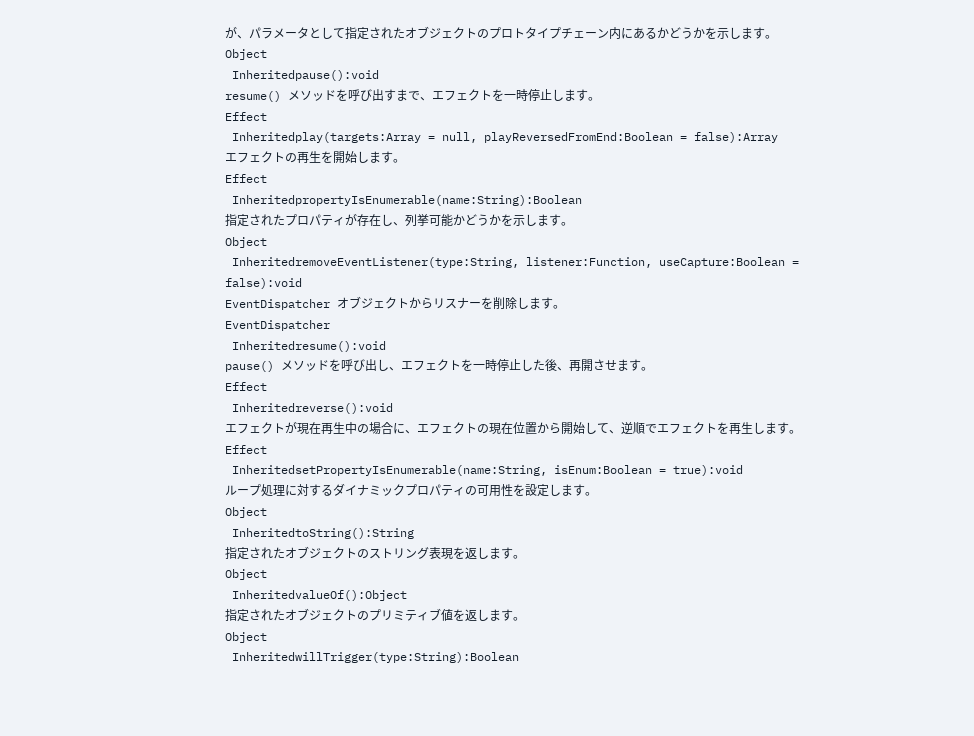が、パラメータとして指定されたオブジェクトのプロトタイプチェーン内にあるかどうかを示します。
Object
 Inheritedpause():void
resume() メソッドを呼び出すまで、エフェクトを一時停止します。
Effect
 Inheritedplay(targets:Array = null, playReversedFromEnd:Boolean = false):Array
エフェクトの再生を開始します。
Effect
 InheritedpropertyIsEnumerable(name:String):Boolean
指定されたプロパティが存在し、列挙可能かどうかを示します。
Object
 InheritedremoveEventListener(type:String, listener:Function, useCapture:Boolean = false):void
EventDispatcher オブジェクトからリスナーを削除します。
EventDispatcher
 Inheritedresume():void
pause() メソッドを呼び出し、エフェクトを一時停止した後、再開させます。
Effect
 Inheritedreverse():void
エフェクトが現在再生中の場合に、エフェクトの現在位置から開始して、逆順でエフェクトを再生します。
Effect
 InheritedsetPropertyIsEnumerable(name:String, isEnum:Boolean = true):void
ループ処理に対するダイナミックプロパティの可用性を設定します。
Object
 InheritedtoString():String
指定されたオブジェクトのストリング表現を返します。
Object
 InheritedvalueOf():Object
指定されたオブジェクトのプリミティブ値を返します。
Object
 InheritedwillTrigger(type:String):Boolean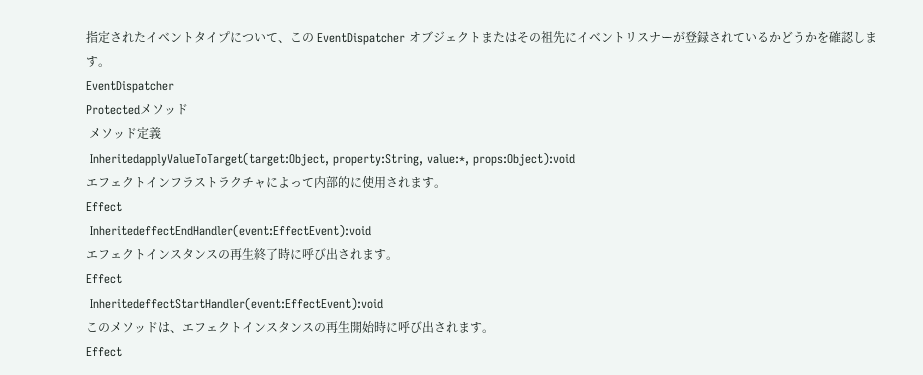指定されたイベントタイプについて、この EventDispatcher オブジェクトまたはその祖先にイベントリスナーが登録されているかどうかを確認します。
EventDispatcher
Protectedメソッド
 メソッド定義
 InheritedapplyValueToTarget(target:Object, property:String, value:*, props:Object):void
エフェクトインフラストラクチャによって内部的に使用されます。
Effect
 InheritedeffectEndHandler(event:EffectEvent):void
エフェクトインスタンスの再生終了時に呼び出されます。
Effect
 InheritedeffectStartHandler(event:EffectEvent):void
このメソッドは、エフェクトインスタンスの再生開始時に呼び出されます。
Effect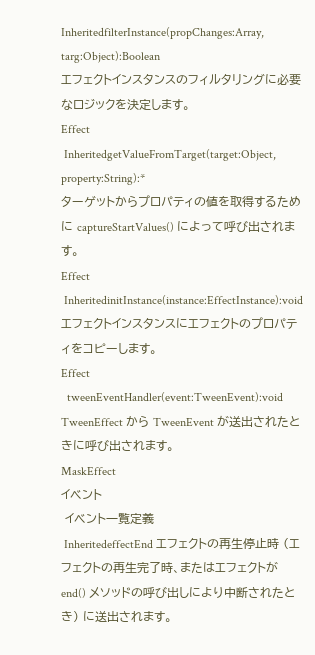InheritedfilterInstance(propChanges:Array, targ:Object):Boolean
エフェクトインスタンスのフィルタリングに必要なロジックを決定します。
Effect
 InheritedgetValueFromTarget(target:Object, property:String):*
ターゲットからプロパティの値を取得するために captureStartValues() によって呼び出されます。
Effect
 InheritedinitInstance(instance:EffectInstance):void
エフェクトインスタンスにエフェクトのプロパティをコピーします。
Effect
  tweenEventHandler(event:TweenEvent):void
TweenEffect から TweenEvent が送出されたときに呼び出されます。
MaskEffect
イベント
 イベント一覧定義
 InheritedeffectEnd エフェクトの再生停止時 (エフェクトの再生完了時、またはエフェクトが end() メソッドの呼び出しにより中断されたとき) に送出されます。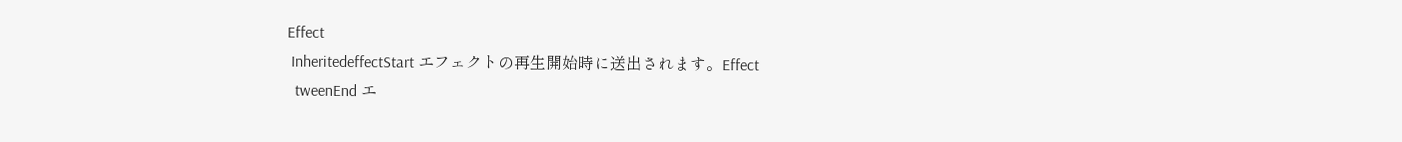Effect
 InheritedeffectStart エフェクトの再生開始時に送出されます。Effect
  tweenEnd エ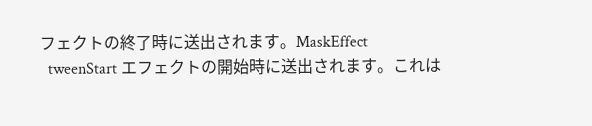フェクトの終了時に送出されます。MaskEffect
  tweenStart エフェクトの開始時に送出されます。これは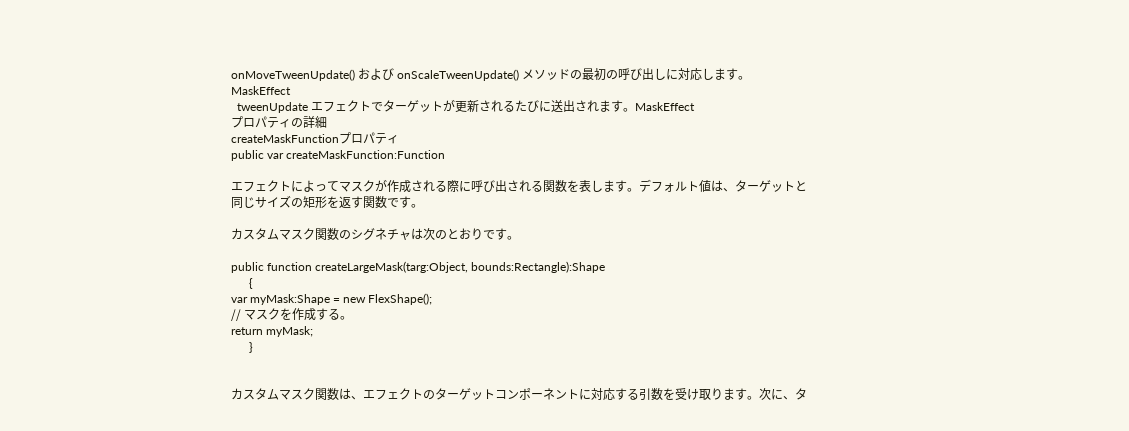onMoveTweenUpdate() および onScaleTweenUpdate() メソッドの最初の呼び出しに対応します。MaskEffect
  tweenUpdate エフェクトでターゲットが更新されるたびに送出されます。MaskEffect
プロパティの詳細
createMaskFunctionプロパティ
public var createMaskFunction:Function

エフェクトによってマスクが作成される際に呼び出される関数を表します。デフォルト値は、ターゲットと同じサイズの矩形を返す関数です。

カスタムマスク関数のシグネチャは次のとおりです。

public function createLargeMask(targ:Object, bounds:Rectangle):Shape
      {
var myMask:Shape = new FlexShape();
// マスクを作成する。
return myMask;
      }


カスタムマスク関数は、エフェクトのターゲットコンポーネントに対応する引数を受け取ります。次に、タ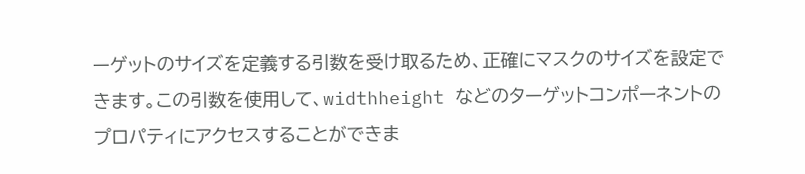ーゲットのサイズを定義する引数を受け取るため、正確にマスクのサイズを設定できます。この引数を使用して、widthheight などのターゲットコンポーネントのプロパティにアクセスすることができま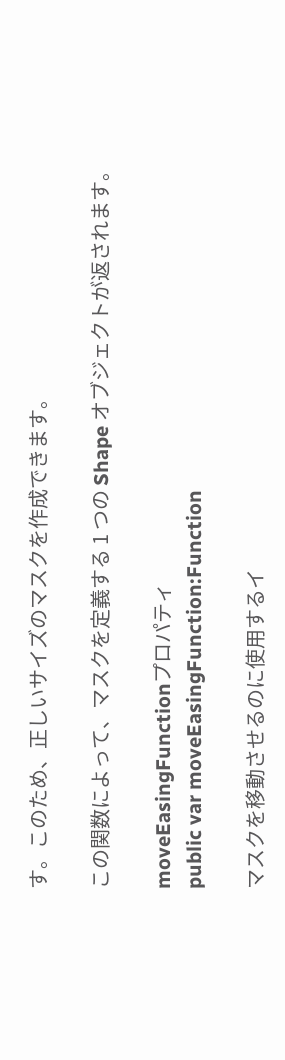す。このため、正しいサイズのマスクを作成できます。

この関数によって、マスクを定義する 1 つの Shape オブジェクトが返されます。

moveEasingFunctionプロパティ
public var moveEasingFunction:Function

マスクを移動させるのに使用するイ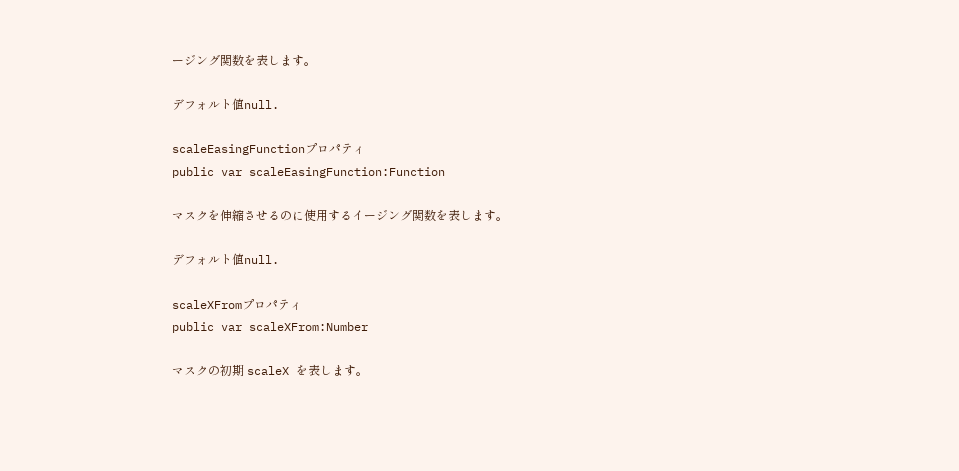ージング関数を表します。

デフォルト値null.

scaleEasingFunctionプロパティ
public var scaleEasingFunction:Function

マスクを伸縮させるのに使用するイージング関数を表します。

デフォルト値null.

scaleXFromプロパティ
public var scaleXFrom:Number

マスクの初期 scaleX を表します。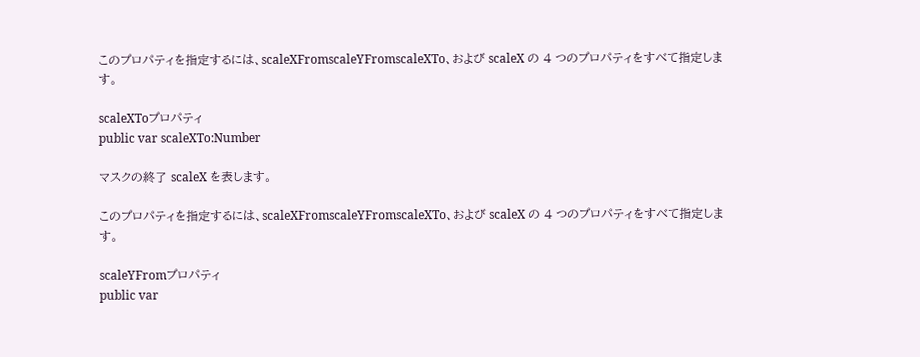このプロパティを指定するには、scaleXFromscaleYFromscaleXTo、および scaleX の 4 つのプロパティをすべて指定します。

scaleXToプロパティ
public var scaleXTo:Number

マスクの終了 scaleX を表します。

このプロパティを指定するには、scaleXFromscaleYFromscaleXTo、および scaleX の 4 つのプロパティをすべて指定します。

scaleYFromプロパティ
public var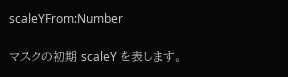scaleYFrom:Number

マスクの初期 scaleY を表します。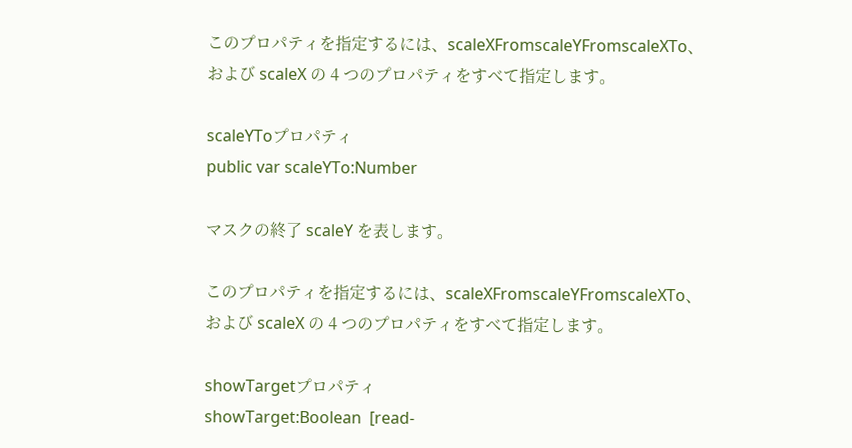このプロパティを指定するには、scaleXFromscaleYFromscaleXTo、および scaleX の 4 つのプロパティをすべて指定します。

scaleYToプロパティ
public var scaleYTo:Number

マスクの終了 scaleY を表します。

このプロパティを指定するには、scaleXFromscaleYFromscaleXTo、および scaleX の 4 つのプロパティをすべて指定します。

showTargetプロパティ
showTarget:Boolean  [read-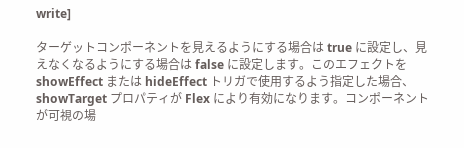write]

ターゲットコンポーネントを見えるようにする場合は true に設定し、見えなくなるようにする場合は false に設定します。このエフェクトを showEffect または hideEffect トリガで使用するよう指定した場合、showTarget プロパティが Flex により有効になります。コンポーネントが可視の場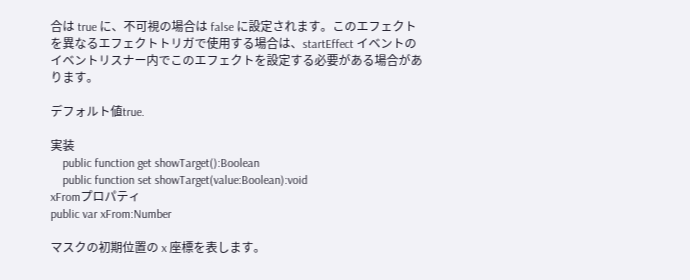合は true に、不可視の場合は false に設定されます。このエフェクトを異なるエフェクトトリガで使用する場合は、startEffect イベントのイベントリスナー内でこのエフェクトを設定する必要がある場合があります。

デフォルト値true.

実装
    public function get showTarget():Boolean
    public function set showTarget(value:Boolean):void
xFromプロパティ
public var xFrom:Number

マスクの初期位置の x 座標を表します。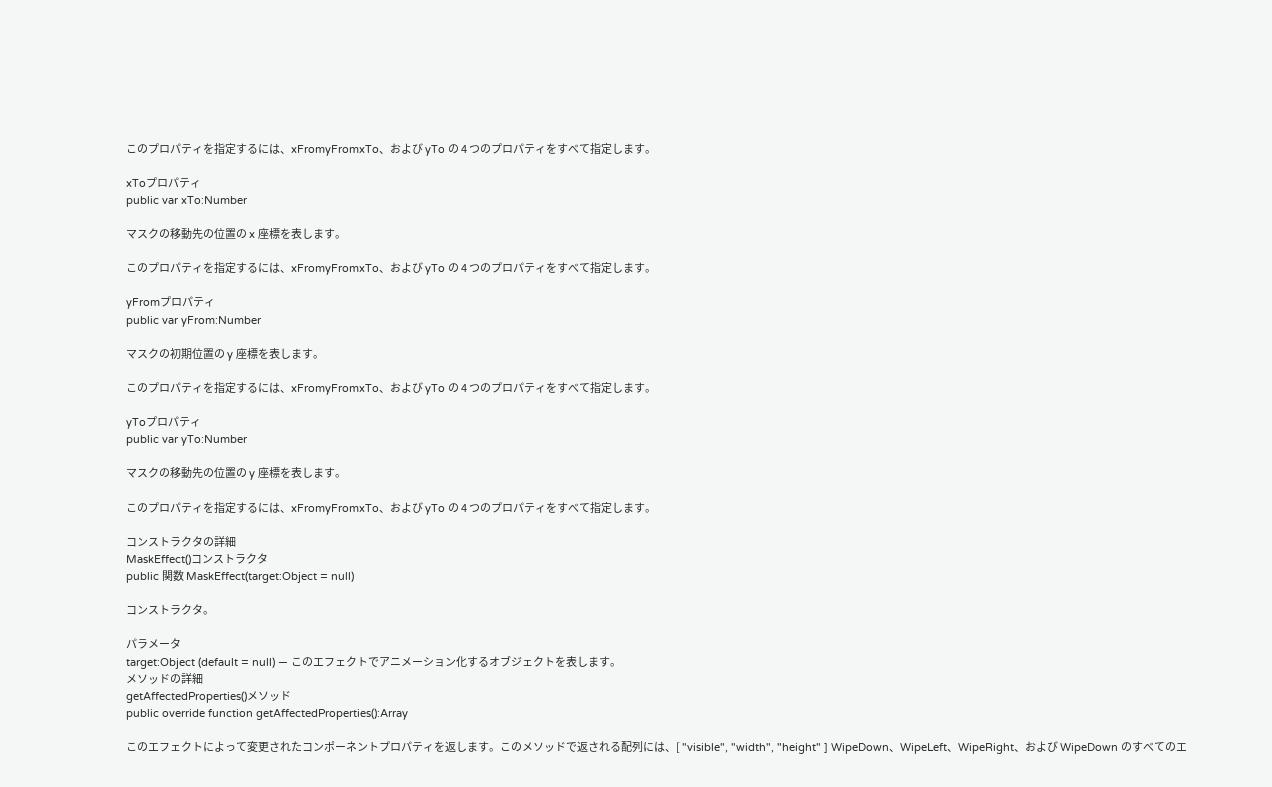このプロパティを指定するには、xFromyFromxTo、および yTo の 4 つのプロパティをすべて指定します。

xToプロパティ
public var xTo:Number

マスクの移動先の位置の x 座標を表します。

このプロパティを指定するには、xFromyFromxTo、および yTo の 4 つのプロパティをすべて指定します。

yFromプロパティ
public var yFrom:Number

マスクの初期位置の y 座標を表します。

このプロパティを指定するには、xFromyFromxTo、および yTo の 4 つのプロパティをすべて指定します。

yToプロパティ
public var yTo:Number

マスクの移動先の位置の y 座標を表します。

このプロパティを指定するには、xFromyFromxTo、および yTo の 4 つのプロパティをすべて指定します。

コンストラクタの詳細
MaskEffect()コンストラクタ
public 関数 MaskEffect(target:Object = null)

コンストラクタ。

パラメータ
target:Object (default = null) — このエフェクトでアニメーション化するオブジェクトを表します。
メソッドの詳細
getAffectedProperties()メソッド
public override function getAffectedProperties():Array

このエフェクトによって変更されたコンポーネントプロパティを返します。このメソッドで返される配列には、[ "visible", "width", "height" ] WipeDown、WipeLeft、WipeRight、および WipeDown のすべてのエ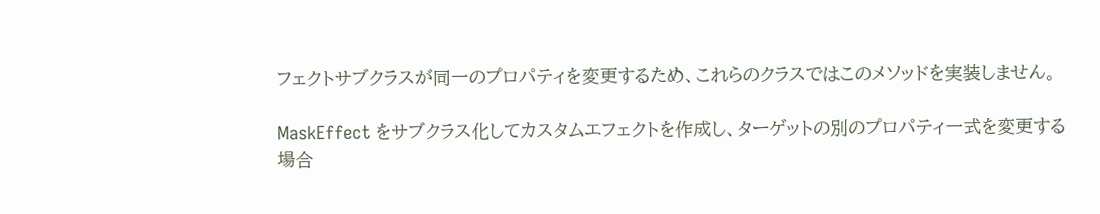フェクトサブクラスが同一のプロパティを変更するため、これらのクラスではこのメソッドを実装しません。

MaskEffect をサブクラス化してカスタムエフェクトを作成し、ターゲットの別のプロパティ一式を変更する場合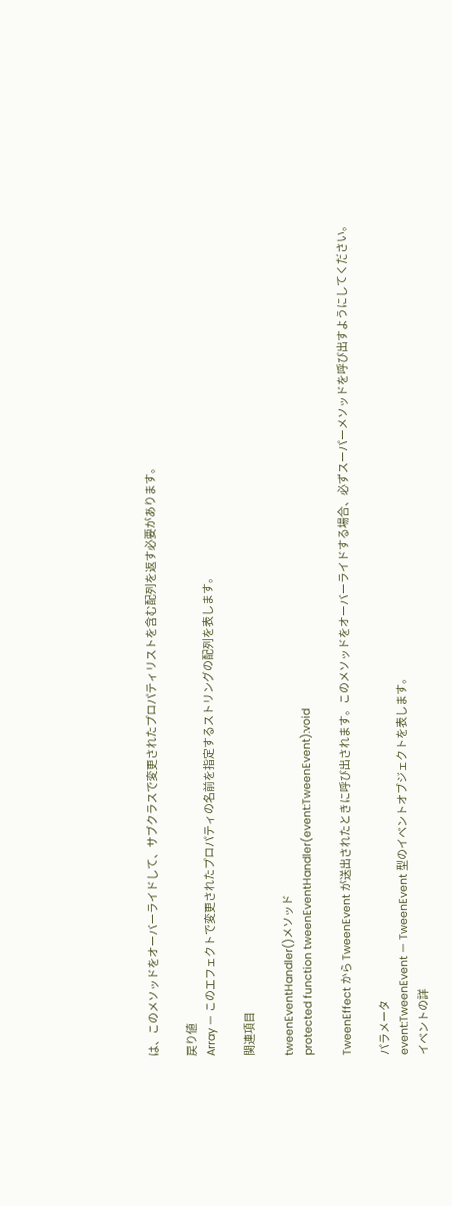は、このメソッドをオーバーライドして、サブクラスで変更されたプロパティリストを含む配列を返す必要があります。

戻り値
Array — このエフェクトで変更されたプロパティの名前を指定するストリングの配列を表します。

関連項目

tweenEventHandler()メソッド
protected function tweenEventHandler(event:TweenEvent):void

TweenEffect から TweenEvent が送出されたときに呼び出されます。このメソッドをオーバーライドする場合、必ずスーパーメソッドを呼び出すようにしてください。

パラメータ
event:TweenEvent — TweenEvent 型のイベントオブジェクトを表します。
イベントの詳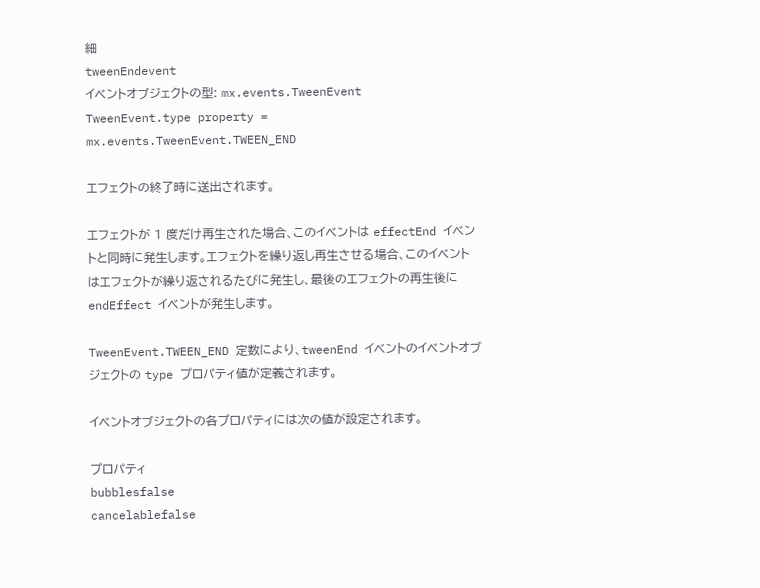細
tweenEndevent
イベントオブジェクトの型: mx.events.TweenEvent
TweenEvent.type property = mx.events.TweenEvent.TWEEN_END

エフェクトの終了時に送出されます。

エフェクトが 1 度だけ再生された場合、このイベントは effectEnd イベントと同時に発生します。エフェクトを繰り返し再生させる場合、このイベントはエフェクトが繰り返されるたびに発生し、最後のエフェクトの再生後に endEffect イベントが発生します。

TweenEvent.TWEEN_END 定数により、tweenEnd イベントのイベントオブジェクトの type プロパティ値が定義されます。

イベントオブジェクトの各プロパティには次の値が設定されます。

プロパティ
bubblesfalse
cancelablefalse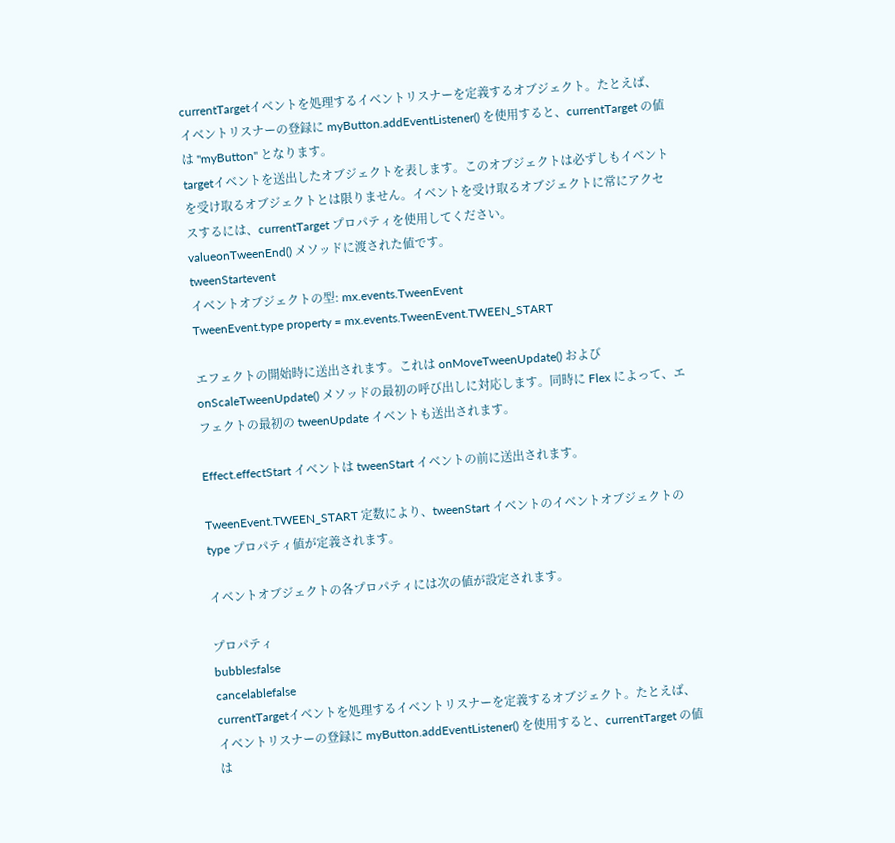currentTargetイベントを処理するイベントリスナーを定義するオブジェクト。たとえば、イベントリスナーの登録に myButton.addEventListener() を使用すると、currentTarget の値は "myButton" となります。
targetイベントを送出したオブジェクトを表します。このオブジェクトは必ずしもイベントを受け取るオブジェクトとは限りません。イベントを受け取るオブジェクトに常にアクセスするには、currentTarget プロパティを使用してください。
valueonTweenEnd() メソッドに渡された値です。
tweenStartevent
イベントオブジェクトの型: mx.events.TweenEvent
TweenEvent.type property = mx.events.TweenEvent.TWEEN_START

エフェクトの開始時に送出されます。これは onMoveTweenUpdate() および onScaleTweenUpdate() メソッドの最初の呼び出しに対応します。同時に Flex によって、エフェクトの最初の tweenUpdate イベントも送出されます。

Effect.effectStart イベントは tweenStart イベントの前に送出されます。

TweenEvent.TWEEN_START 定数により、tweenStart イベントのイベントオブジェクトの type プロパティ値が定義されます。

イベントオブジェクトの各プロパティには次の値が設定されます。

プロパティ
bubblesfalse
cancelablefalse
currentTargetイベントを処理するイベントリスナーを定義するオブジェクト。たとえば、イベントリスナーの登録に myButton.addEventListener() を使用すると、currentTarget の値は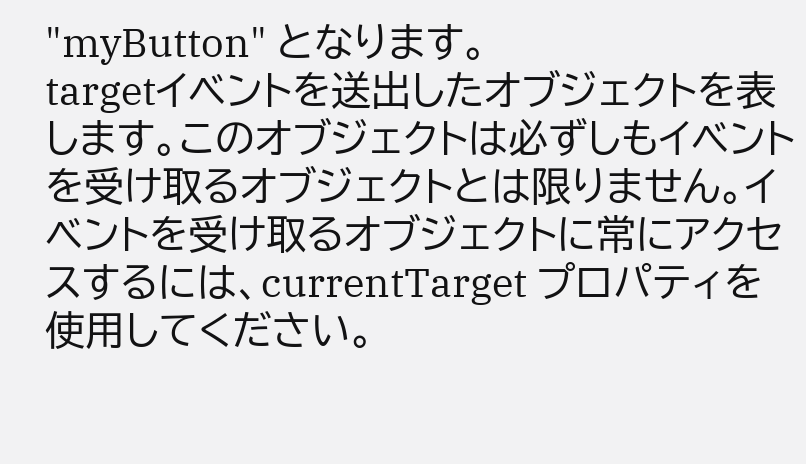"myButton" となります。
targetイベントを送出したオブジェクトを表します。このオブジェクトは必ずしもイベントを受け取るオブジェクトとは限りません。イベントを受け取るオブジェクトに常にアクセスするには、currentTarget プロパティを使用してください。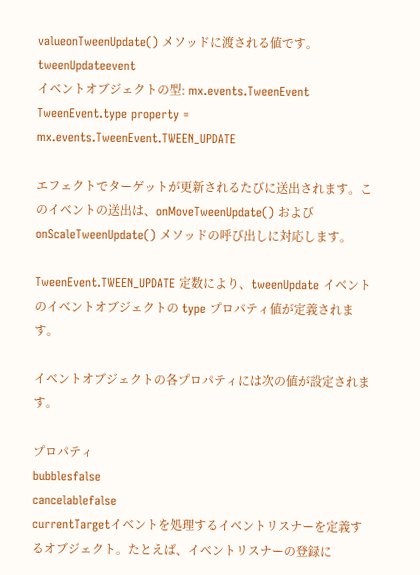valueonTweenUpdate() メソッドに渡される値です。
tweenUpdateevent
イベントオブジェクトの型: mx.events.TweenEvent
TweenEvent.type property = mx.events.TweenEvent.TWEEN_UPDATE

エフェクトでターゲットが更新されるたびに送出されます。このイベントの送出は、onMoveTweenUpdate() および onScaleTweenUpdate() メソッドの呼び出しに対応します。

TweenEvent.TWEEN_UPDATE 定数により、tweenUpdate イベントのイベントオブジェクトの type プロパティ値が定義されます。

イベントオブジェクトの各プロパティには次の値が設定されます。

プロパティ
bubblesfalse
cancelablefalse
currentTargetイベントを処理するイベントリスナーを定義するオブジェクト。たとえば、イベントリスナーの登録に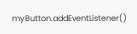myButton.addEventListener()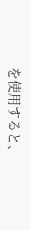を使用すると、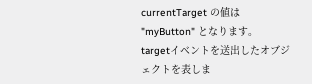currentTarget の値は "myButton" となります。
targetイベントを送出したオブジェクトを表しま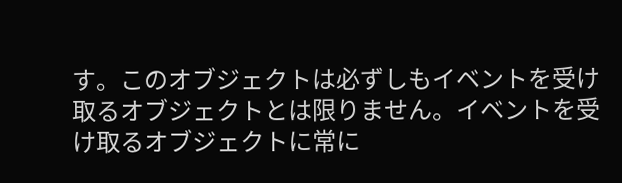す。このオブジェクトは必ずしもイベントを受け取るオブジェクトとは限りません。イベントを受け取るオブジェクトに常に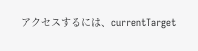アクセスするには、currentTarget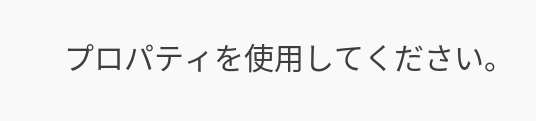プロパティを使用してください。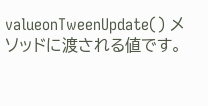valueonTweenUpdate() メソッドに渡される値です。